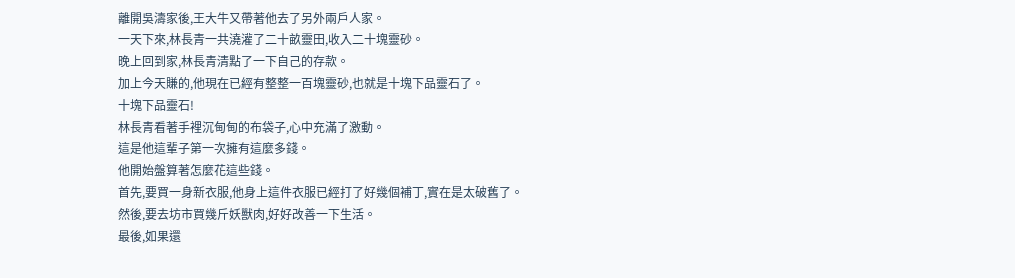離開吳濤家後,王大牛又帶著他去了另外兩戶人家。
一天下來,林長青一共澆灌了二十畝靈田,收入二十塊靈砂。
晚上回到家,林長青清點了一下自己的存款。
加上今天賺的,他現在已經有整整一百塊靈砂,也就是十塊下品靈石了。
十塊下品靈石!
林長青看著手裡沉甸甸的布袋子,心中充滿了激動。
這是他這輩子第一次擁有這麼多錢。
他開始盤算著怎麼花這些錢。
首先,要買一身新衣服,他身上這件衣服已經打了好幾個補丁,實在是太破舊了。
然後,要去坊市買幾斤妖獸肉,好好改善一下生活。
最後,如果還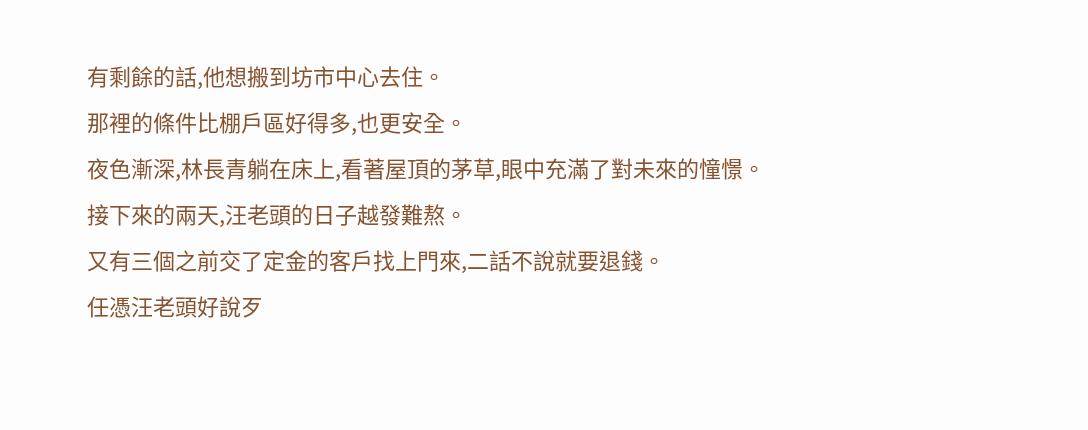有剩餘的話,他想搬到坊市中心去住。
那裡的條件比棚戶區好得多,也更安全。
夜色漸深,林長青躺在床上,看著屋頂的茅草,眼中充滿了對未來的憧憬。
接下來的兩天,汪老頭的日子越發難熬。
又有三個之前交了定金的客戶找上門來,二話不說就要退錢。
任憑汪老頭好說歹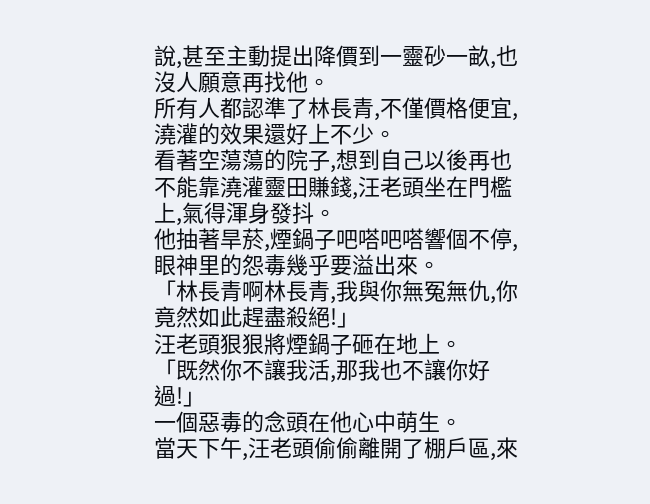說,甚至主動提出降價到一靈砂一畝,也沒人願意再找他。
所有人都認準了林長青,不僅價格便宜,澆灌的效果還好上不少。
看著空蕩蕩的院子,想到自己以後再也不能靠澆灌靈田賺錢,汪老頭坐在門檻上,氣得渾身發抖。
他抽著旱菸,煙鍋子吧嗒吧嗒響個不停,眼神里的怨毒幾乎要溢出來。
「林長青啊林長青,我與你無冤無仇,你竟然如此趕盡殺絕!」
汪老頭狠狠將煙鍋子砸在地上。
「既然你不讓我活,那我也不讓你好過!」
一個惡毒的念頭在他心中萌生。
當天下午,汪老頭偷偷離開了棚戶區,來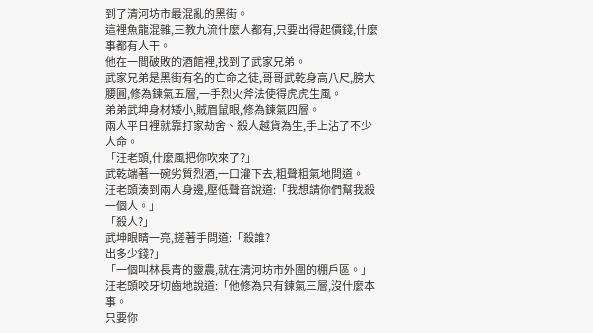到了清河坊市最混亂的黑街。
這裡魚龍混雜,三教九流什麼人都有,只要出得起價錢,什麼事都有人干。
他在一間破敗的酒館裡,找到了武家兄弟。
武家兄弟是黑街有名的亡命之徒,哥哥武乾身高八尺,膀大腰圓,修為鍊氣五層,一手烈火斧法使得虎虎生風。
弟弟武坤身材矮小,賊眉鼠眼,修為鍊氣四層。
兩人平日裡就靠打家劫舍、殺人越貨為生,手上沾了不少人命。
「汪老頭,什麼風把你吹來了?」
武乾端著一碗劣質烈酒,一口灌下去,粗聲粗氣地問道。
汪老頭湊到兩人身邊,壓低聲音說道:「我想請你們幫我殺一個人。」
「殺人?」
武坤眼睛一亮,搓著手問道:「殺誰?
出多少錢?」
「一個叫林長青的靈農,就在清河坊市外圍的棚戶區。」
汪老頭咬牙切齒地說道:「他修為只有鍊氣三層,沒什麼本事。
只要你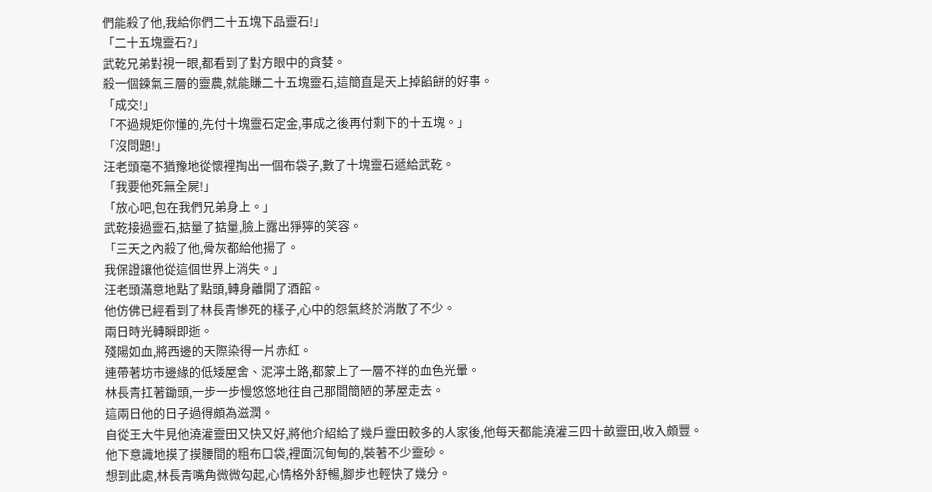們能殺了他,我給你們二十五塊下品靈石!」
「二十五塊靈石?」
武乾兄弟對視一眼,都看到了對方眼中的貪婪。
殺一個鍊氣三層的靈農,就能賺二十五塊靈石,這簡直是天上掉餡餅的好事。
「成交!」
「不過規矩你懂的,先付十塊靈石定金,事成之後再付剩下的十五塊。」
「沒問題!」
汪老頭毫不猶豫地從懷裡掏出一個布袋子,數了十塊靈石遞給武乾。
「我要他死無全屍!」
「放心吧,包在我們兄弟身上。」
武乾接過靈石,掂量了掂量,臉上露出猙獰的笑容。
「三天之內殺了他,骨灰都給他揚了。
我保證讓他從這個世界上消失。」
汪老頭滿意地點了點頭,轉身離開了酒館。
他仿佛已經看到了林長青慘死的樣子,心中的怨氣終於消散了不少。
兩日時光轉瞬即逝。
殘陽如血,將西邊的天際染得一片赤紅。
連帶著坊市邊緣的低矮屋舍、泥濘土路,都蒙上了一層不祥的血色光暈。
林長青扛著鋤頭,一步一步慢悠悠地往自己那間簡陋的茅屋走去。
這兩日他的日子過得頗為滋潤。
自從王大牛見他澆灌靈田又快又好,將他介紹給了幾戶靈田較多的人家後,他每天都能澆灌三四十畝靈田,收入頗豐。
他下意識地摸了摸腰間的粗布口袋,裡面沉甸甸的,裝著不少靈砂。
想到此處,林長青嘴角微微勾起,心情格外舒暢,腳步也輕快了幾分。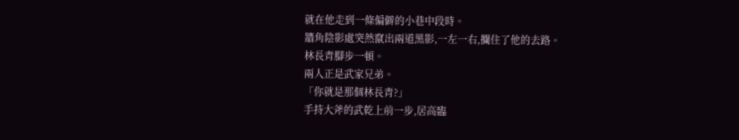就在他走到一條偏僻的小巷中段時。
牆角陰影處突然竄出兩道黑影,一左一右,攔住了他的去路。
林長青腳步一頓。
兩人正是武家兄弟。
「你就是那個林長青?」
手持大斧的武乾上前一步,居高臨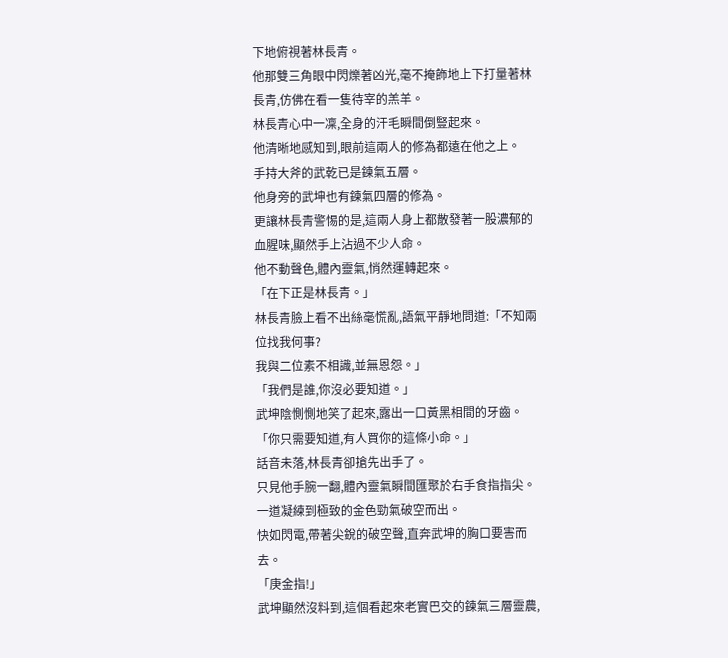下地俯視著林長青。
他那雙三角眼中閃爍著凶光,毫不掩飾地上下打量著林長青,仿佛在看一隻待宰的羔羊。
林長青心中一凜,全身的汗毛瞬間倒豎起來。
他清晰地感知到,眼前這兩人的修為都遠在他之上。
手持大斧的武乾已是鍊氣五層。
他身旁的武坤也有鍊氣四層的修為。
更讓林長青警惕的是,這兩人身上都散發著一股濃郁的血腥味,顯然手上沾過不少人命。
他不動聲色,體內靈氣,悄然運轉起來。
「在下正是林長青。」
林長青臉上看不出絲毫慌亂,語氣平靜地問道:「不知兩位找我何事?
我與二位素不相識,並無恩怨。」
「我們是誰,你沒必要知道。」
武坤陰惻惻地笑了起來,露出一口黃黑相間的牙齒。
「你只需要知道,有人買你的這條小命。」
話音未落,林長青卻搶先出手了。
只見他手腕一翻,體內靈氣瞬間匯聚於右手食指指尖。
一道凝練到極致的金色勁氣破空而出。
快如閃電,帶著尖銳的破空聲,直奔武坤的胸口要害而去。
「庚金指!」
武坤顯然沒料到,這個看起來老實巴交的鍊氣三層靈農,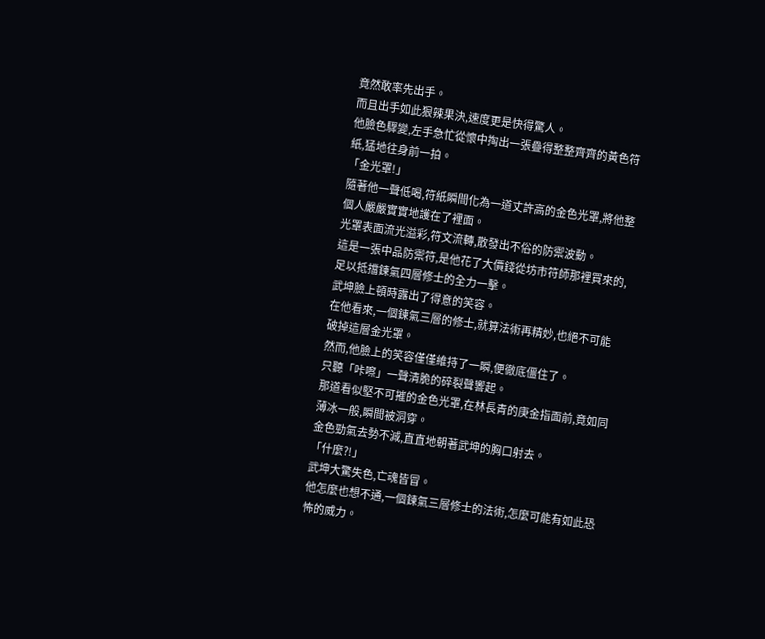竟然敢率先出手。
而且出手如此狠辣果決,速度更是快得驚人。
他臉色驟變,左手急忙從懷中掏出一張疊得整整齊齊的黃色符紙,猛地往身前一拍。
「金光罩!」
隨著他一聲低喝,符紙瞬間化為一道丈許高的金色光罩,將他整個人嚴嚴實實地護在了裡面。
光罩表面流光溢彩,符文流轉,散發出不俗的防禦波動。
這是一張中品防禦符,是他花了大價錢從坊市符師那裡買來的,足以抵擋鍊氣四層修士的全力一擊。
武坤臉上頓時露出了得意的笑容。
在他看來,一個鍊氣三層的修士,就算法術再精妙,也絕不可能破掉這層金光罩。
然而,他臉上的笑容僅僅維持了一瞬,便徹底僵住了。
只聽「咔嚓」一聲清脆的碎裂聲響起。
那道看似堅不可摧的金色光罩,在林長青的庚金指面前,竟如同薄冰一般,瞬間被洞穿。
金色勁氣去勢不減,直直地朝著武坤的胸口射去。
「什麼?!」
武坤大驚失色,亡魂皆冒。
他怎麼也想不通,一個鍊氣三層修士的法術,怎麼可能有如此恐怖的威力。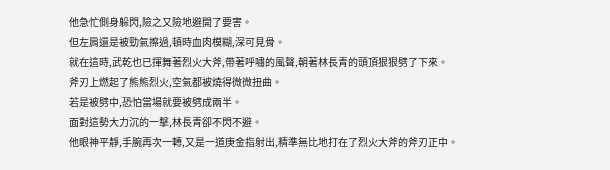他急忙側身躲閃,險之又險地避開了要害。
但左肩還是被勁氣擦過,頓時血肉模糊,深可見骨。
就在這時,武乾也已揮舞著烈火大斧,帶著呼嘯的風聲,朝著林長青的頭頂狠狠劈了下來。
斧刃上燃起了熊熊烈火,空氣都被燒得微微扭曲。
若是被劈中,恐怕當場就要被劈成兩半。
面對這勢大力沉的一擊,林長青卻不閃不避。
他眼神平靜,手腕再次一轉,又是一道庚金指射出,精準無比地打在了烈火大斧的斧刃正中。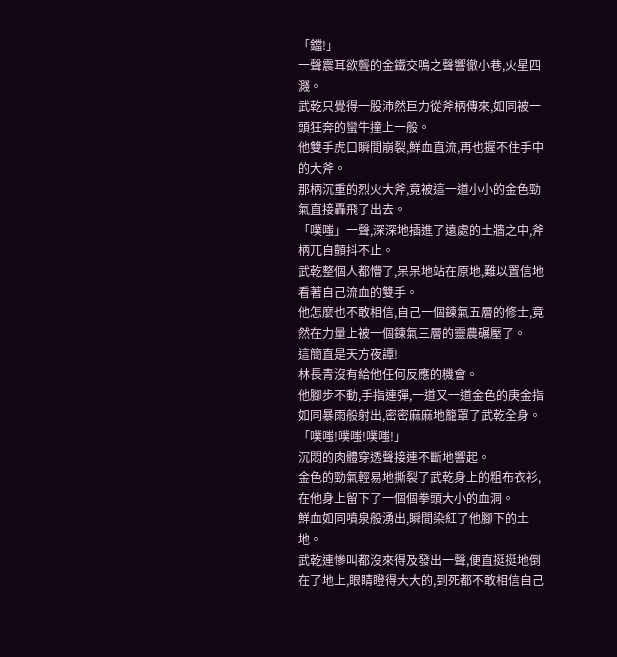「鐺!」
一聲震耳欲聾的金鐵交鳴之聲響徹小巷,火星四濺。
武乾只覺得一股沛然巨力從斧柄傳來,如同被一頭狂奔的蠻牛撞上一般。
他雙手虎口瞬間崩裂,鮮血直流,再也握不住手中的大斧。
那柄沉重的烈火大斧,竟被這一道小小的金色勁氣直接轟飛了出去。
「噗嗤」一聲,深深地插進了遠處的土牆之中,斧柄兀自顫抖不止。
武乾整個人都懵了,呆呆地站在原地,難以置信地看著自己流血的雙手。
他怎麼也不敢相信,自己一個鍊氣五層的修士,竟然在力量上被一個鍊氣三層的靈農碾壓了。
這簡直是天方夜譚!
林長青沒有給他任何反應的機會。
他腳步不動,手指連彈,一道又一道金色的庚金指如同暴雨般射出,密密麻麻地籠罩了武乾全身。
「噗嗤!噗嗤!噗嗤!」
沉悶的肉體穿透聲接連不斷地響起。
金色的勁氣輕易地撕裂了武乾身上的粗布衣衫,在他身上留下了一個個拳頭大小的血洞。
鮮血如同噴泉般湧出,瞬間染紅了他腳下的土地。
武乾連慘叫都沒來得及發出一聲,便直挺挺地倒在了地上,眼睛瞪得大大的,到死都不敢相信自己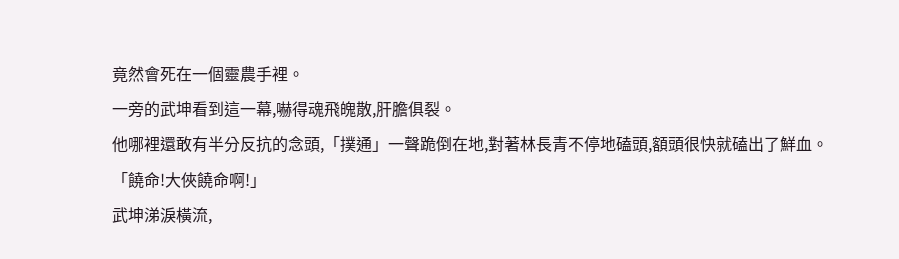竟然會死在一個靈農手裡。
一旁的武坤看到這一幕,嚇得魂飛魄散,肝膽俱裂。
他哪裡還敢有半分反抗的念頭,「撲通」一聲跪倒在地,對著林長青不停地磕頭,額頭很快就磕出了鮮血。
「饒命!大俠饒命啊!」
武坤涕淚橫流,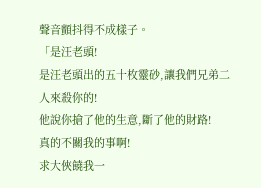聲音顫抖得不成樣子。
「是汪老頭!
是汪老頭出的五十枚靈砂,讓我們兄弟二人來殺你的!
他說你搶了他的生意,斷了他的財路!
真的不關我的事啊!
求大俠饒我一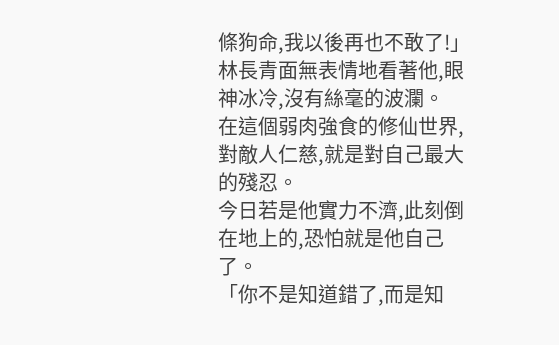條狗命,我以後再也不敢了!」
林長青面無表情地看著他,眼神冰冷,沒有絲毫的波瀾。
在這個弱肉強食的修仙世界,對敵人仁慈,就是對自己最大的殘忍。
今日若是他實力不濟,此刻倒在地上的,恐怕就是他自己了。
「你不是知道錯了,而是知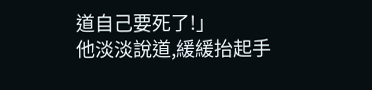道自己要死了!」
他淡淡說道,緩緩抬起手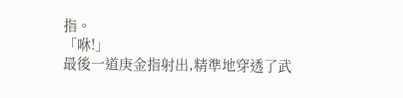指。
「咻!」
最後一道庚金指射出,精準地穿透了武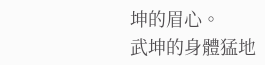坤的眉心。
武坤的身體猛地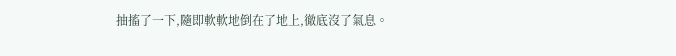抽搐了一下,隨即軟軟地倒在了地上,徹底沒了氣息。